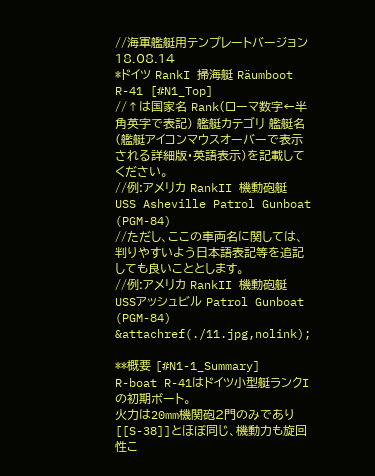//海軍艦艇用テンプレートバージョン18.08.14
*ドイツ RankI 掃海艇 Räumboot R-41 [#N1_Top]
//↑は国家名 Rank(ローマ数字←半角英字で表記) 艦艇カテゴリ 艦艇名(艦艇アイコンマウスオーバーで表示される詳細版・英語表示)を記載してください。
//例:アメリカ RankII 機動砲艇 USS Asheville Patrol Gunboat (PGM-84)
//ただし、ここの車両名に関しては、判りやすいよう日本語表記等を追記しても良いこととします。
//例:アメリカ RankII 機動砲艇 USSアッシュビル Patrol Gunboat (PGM-84)
&attachref(./11.jpg,nolink);

**概要 [#N1-1_Summary]
R-boat R-41はドイツ小型艇ランクIの初期ボート。
火力は20mm機関砲2門のみであり[[S-38]]とほぼ同じ、機動力も旋回性こ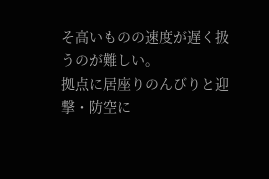そ高いものの速度が遅く扱うのが難しい。
拠点に居座りのんびりと迎撃・防空に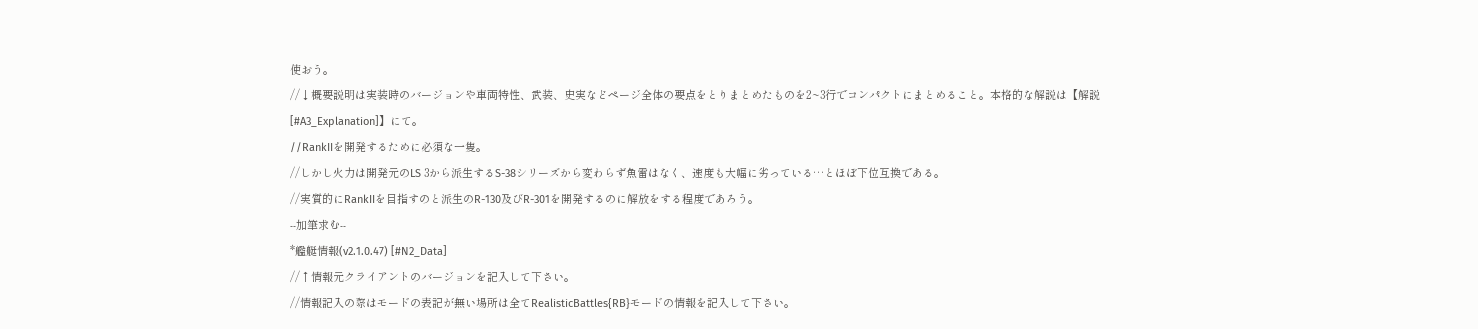使おう。
//↓概要説明は実装時のバージョンや車両特性、武装、史実などページ全体の要点をとりまとめたものを2~3行でコンパクトにまとめること。本格的な解説は【解説 [#A3_Explanation]】にて。
//RankIIを開発するために必須な一隻。
//しかし火力は開発元のLS 3から派生するS-38シリーズから変わらず魚雷はなく、速度も大幅に劣っている…とほぼ下位互換である。
//実質的にRankIIを目指すのと派生のR-130及びR-301を開発するのに解放をする程度であろう。
--加筆求む--
*艦艇情報(v2.1.0.47) [#N2_Data]
//↑情報元クライアントのバージョンを記入して下さい。
//情報記入の際はモードの表記が無い場所は全てRealisticBattles{RB}モードの情報を記入して下さい。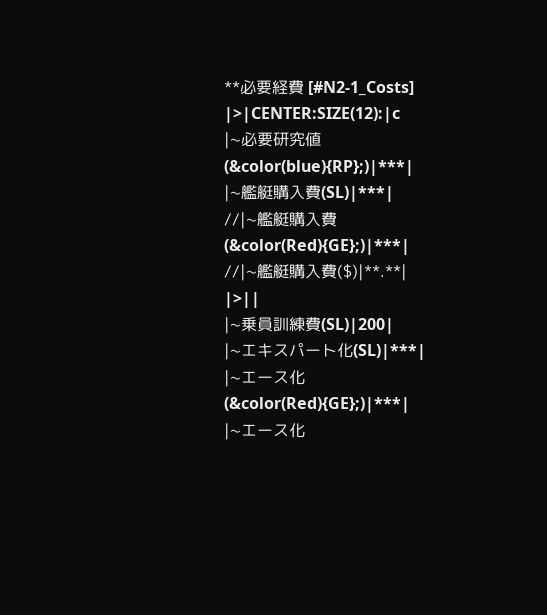**必要経費 [#N2-1_Costs]
|>|CENTER:SIZE(12):|c
|~必要研究値(&color(blue){RP};)|***|
|~艦艇購入費(SL)|***|
//|~艦艇購入費(&color(Red){GE};)|***|
//|~艦艇購入費($)|**.**|
|>||
|~乗員訓練費(SL)|200|
|~エキスパート化(SL)|***|
|~エース化(&color(Red){GE};)|***|
|~エース化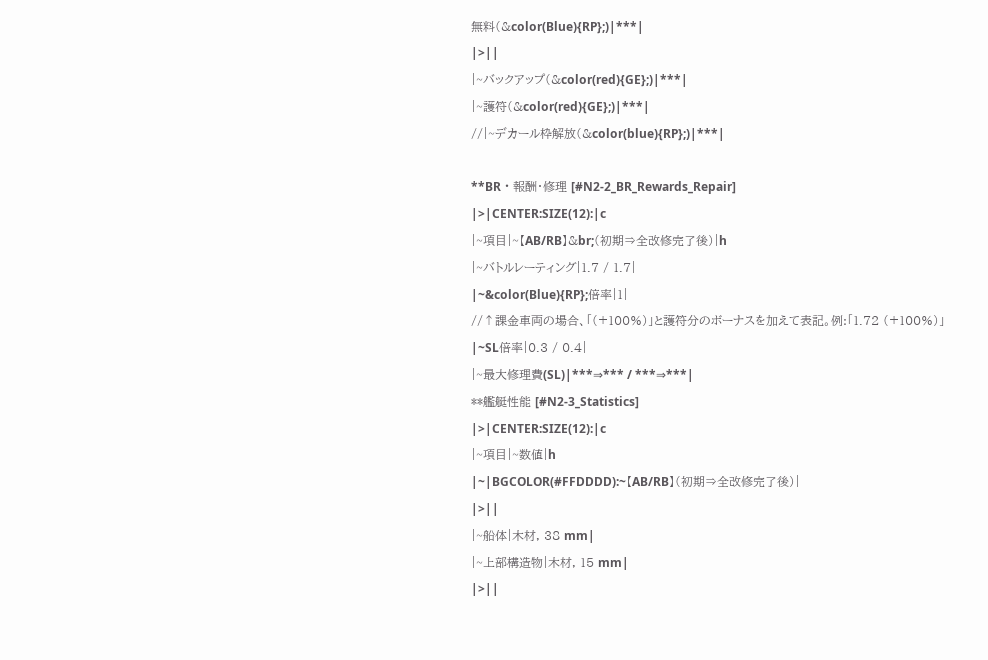無料(&color(Blue){RP};)|***|
|>||
|~バックアップ(&color(red){GE};)|***|
|~護符(&color(red){GE};)|***|
//|~デカール枠解放(&color(blue){RP};)|***|

**BR・報酬・修理 [#N2-2_BR_Rewards_Repair]
|>|CENTER:SIZE(12):|c
|~項目|~【AB/RB】&br;(初期⇒全改修完了後)|h
|~バトルレーティング|1.7 / 1.7|
|~&color(Blue){RP};倍率|1|
//↑課金車両の場合、「(+100%)」と護符分のボーナスを加えて表記。例:「1.72 (+100%)」
|~SL倍率|0.3 / 0.4|
|~最大修理費(SL)|***⇒*** / ***⇒***|
**艦艇性能 [#N2-3_Statistics]
|>|CENTER:SIZE(12):|c
|~項目|~数値|h
|~|BGCOLOR(#FFDDDD):~【AB/RB】(初期⇒全改修完了後)|
|>||
|~船体|木材, 38 mm|
|~上部構造物|木材, 15 mm|
|>||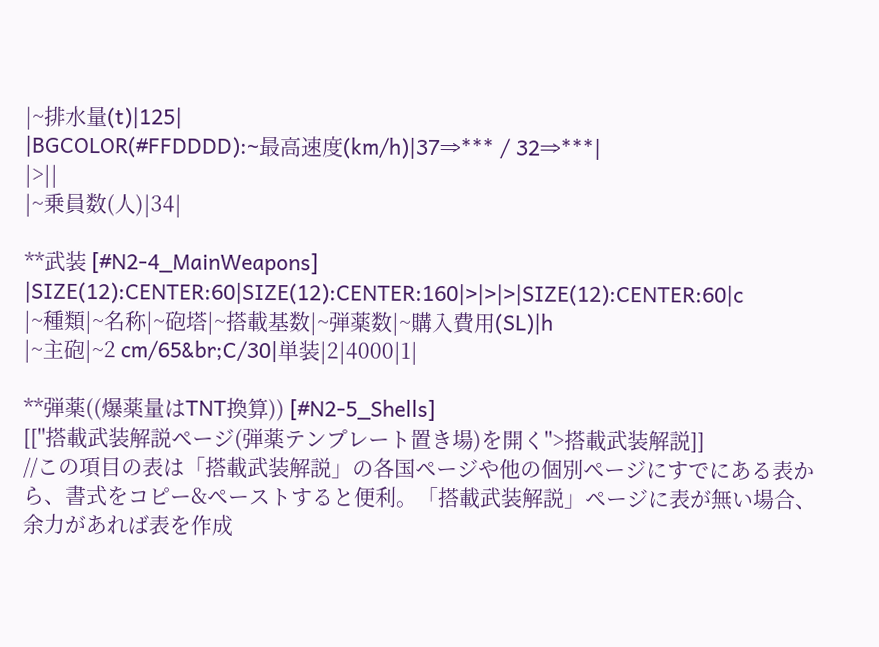|~排水量(t)|125|
|BGCOLOR(#FFDDDD):~最高速度(km/h)|37⇒*** / 32⇒***|
|>||
|~乗員数(人)|34|

**武装 [#N2-4_MainWeapons]
|SIZE(12):CENTER:60|SIZE(12):CENTER:160|>|>|>|SIZE(12):CENTER:60|c
|~種類|~名称|~砲塔|~搭載基数|~弾薬数|~購入費用(SL)|h
|~主砲|~2 cm/65&br;C/30|単装|2|4000|1|

**弾薬((爆薬量はTNT換算)) [#N2-5_Shells]
[[''搭載武装解説ページ(弾薬テンプレート置き場)を開く''>搭載武装解説]]
//この項目の表は「搭載武装解説」の各国ページや他の個別ページにすでにある表から、書式をコピー&ペーストすると便利。「搭載武装解説」ページに表が無い場合、余力があれば表を作成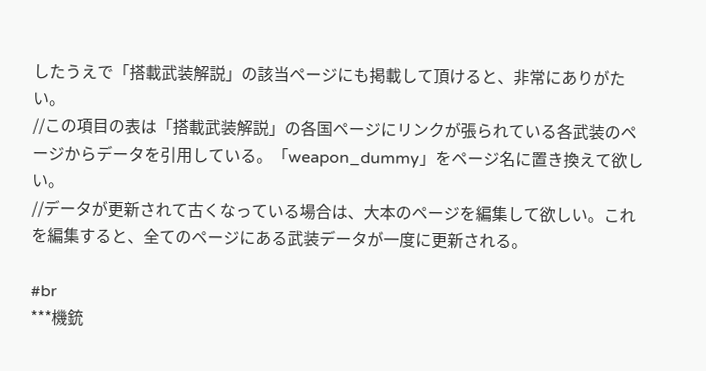したうえで「搭載武装解説」の該当ページにも掲載して頂けると、非常にありがたい。
//この項目の表は「搭載武装解説」の各国ページにリンクが張られている各武装のページからデータを引用している。「weapon_dummy」をページ名に置き換えて欲しい。
//データが更新されて古くなっている場合は、大本のページを編集して欲しい。これを編集すると、全てのページにある武装データが一度に更新される。

#br
***機銃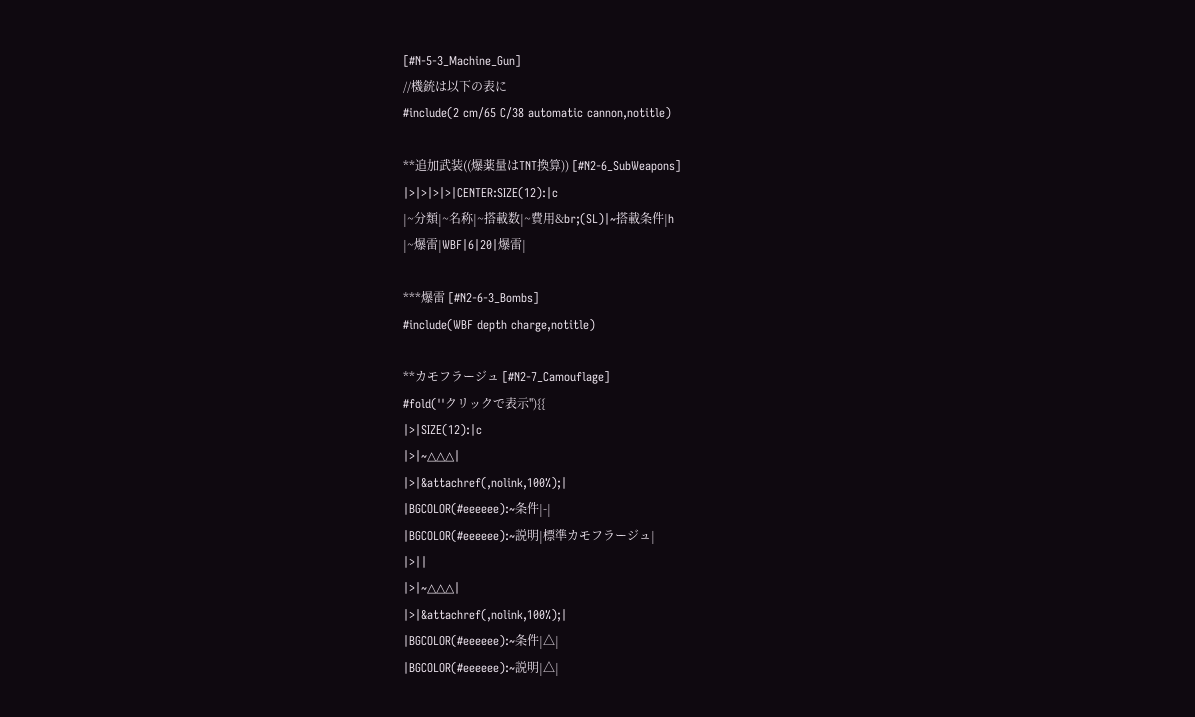[#N-5-3_Machine_Gun]
//機銃は以下の表に
#include(2 cm/65 C/38 automatic cannon,notitle)

**追加武装((爆薬量はTNT換算)) [#N2-6_SubWeapons]
|>|>|>|>|CENTER:SIZE(12):|c
|~分類|~名称|~搭載数|~費用&br;(SL)|~搭載条件|h
|~爆雷|WBF|6|20|爆雷|

***爆雷 [#N2-6-3_Bombs]
#include(WBF depth charge,notitle)

**カモフラージュ [#N2-7_Camouflage]
#fold(''クリックで表示''){{
|>|SIZE(12):|c
|>|~△△△|
|>|&attachref(,nolink,100%);|
|BGCOLOR(#eeeeee):~条件|-|
|BGCOLOR(#eeeeee):~説明|標準カモフラージュ|
|>||
|>|~△△△|
|>|&attachref(,nolink,100%);|
|BGCOLOR(#eeeeee):~条件|△|
|BGCOLOR(#eeeeee):~説明|△|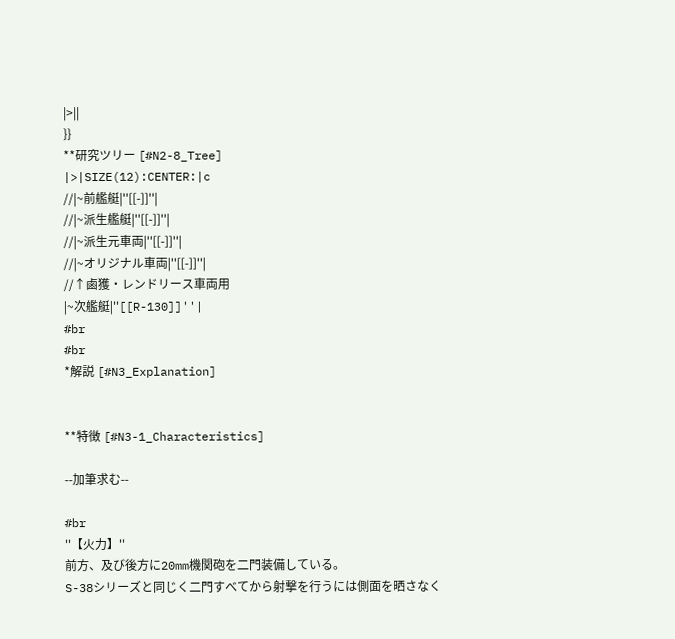|>||
}}
**研究ツリー [#N2-8_Tree]
|>|SIZE(12):CENTER:|c
//|~前艦艇|''[[-]]''|
//|~派生艦艇|''[[-]]''|
//|~派生元車両|''[[-]]''|
//|~オリジナル車両|''[[-]]''|
//↑鹵獲・レンドリース車両用
|~次艦艇|''[[R-130]]''|
#br
#br
*解説 [#N3_Explanation]


**特徴 [#N3-1_Characteristics]

--加筆求む--

#br
''【火力】''
前方、及び後方に20mm機関砲を二門装備している。
S-38シリーズと同じく二門すべてから射撃を行うには側面を晒さなく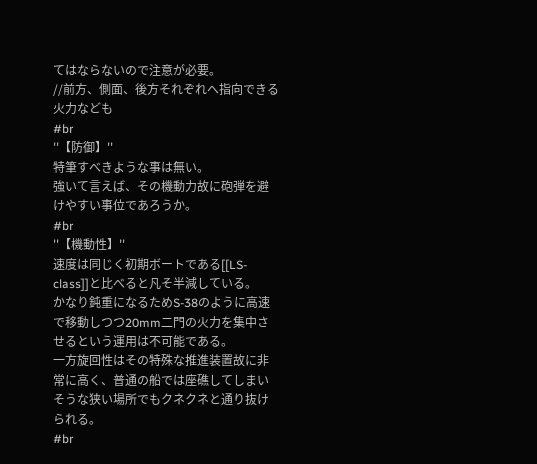てはならないので注意が必要。
//前方、側面、後方それぞれへ指向できる火力なども
#br
''【防御】''
特筆すべきような事は無い。
強いて言えば、その機動力故に砲弾を避けやすい事位であろうか。
#br
''【機動性】''
速度は同じく初期ボートである[[LS-class]]と比べると凡そ半減している。
かなり鈍重になるためS-38のように高速で移動しつつ20mm二門の火力を集中させるという運用は不可能である。
一方旋回性はその特殊な推進装置故に非常に高く、普通の船では座礁してしまいそうな狭い場所でもクネクネと通り抜けられる。
#br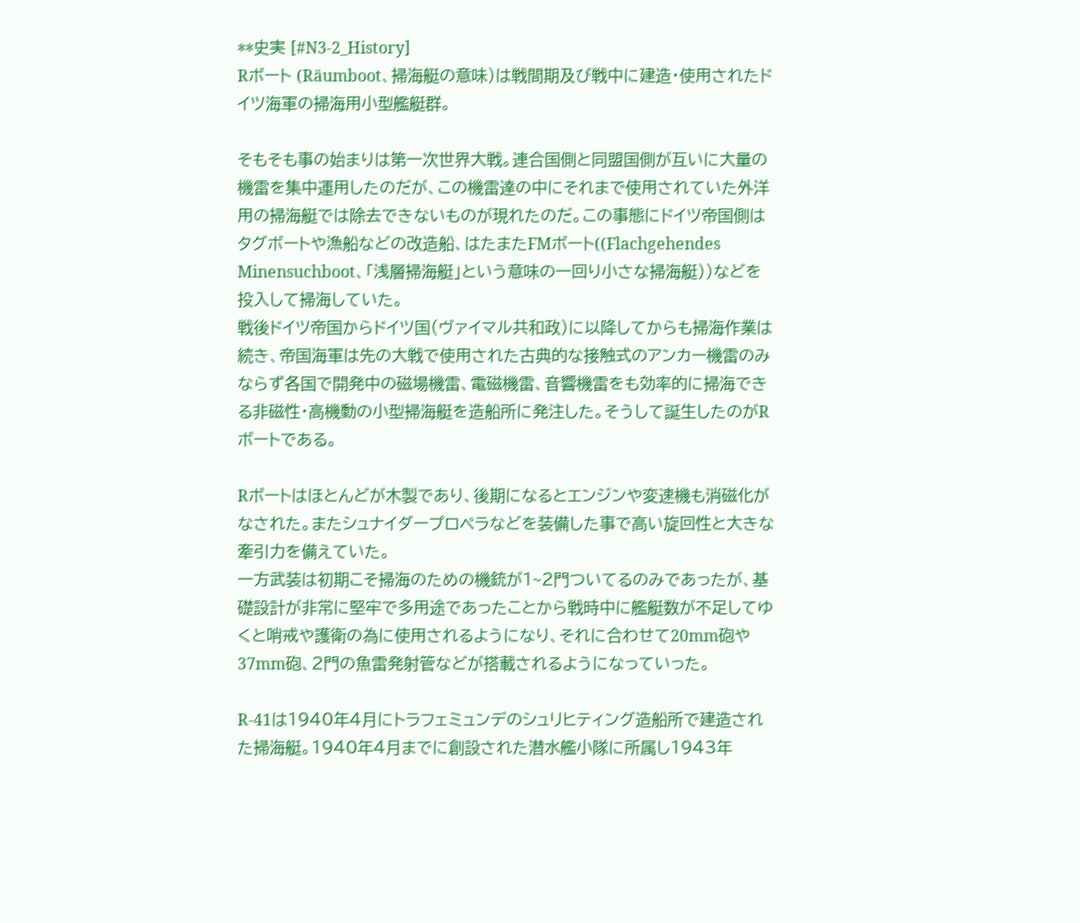**史実 [#N3-2_History]
Rボート (Räumboot、掃海艇の意味)は戦間期及び戦中に建造・使用されたドイツ海軍の掃海用小型艦艇群。

そもそも事の始まりは第一次世界大戦。連合国側と同盟国側が互いに大量の機雷を集中運用したのだが、この機雷達の中にそれまで使用されていた外洋用の掃海艇では除去できないものが現れたのだ。この事態にドイツ帝国側はタグボートや漁船などの改造船、はたまたFMボート((Flachgehendes Minensuchboot、「浅層掃海艇」という意味の一回り小さな掃海艇))などを投入して掃海していた。
戦後ドイツ帝国からドイツ国(ヴァイマル共和政)に以降してからも掃海作業は続き、帝国海軍は先の大戦で使用された古典的な接触式のアンカー機雷のみならず各国で開発中の磁場機雷、電磁機雷、音響機雷をも効率的に掃海できる非磁性・高機動の小型掃海艇を造船所に発注した。そうして誕生したのがRボートである。

Rボートはほとんどが木製であり、後期になるとエンジンや変速機も消磁化がなされた。またシュナイダープロペラなどを装備した事で高い旋回性と大きな牽引力を備えていた。
一方武装は初期こそ掃海のための機銃が1~2門ついてるのみであったが、基礎設計が非常に堅牢で多用途であったことから戦時中に艦艇数が不足してゆくと哨戒や護衛の為に使用されるようになり、それに合わせて20mm砲や37mm砲、2門の魚雷発射管などが搭載されるようになっていった。

R-41は1940年4月にトラフェミュンデのシュリヒティング造船所で建造された掃海艇。1940年4月までに創設された潜水艦小隊に所属し1943年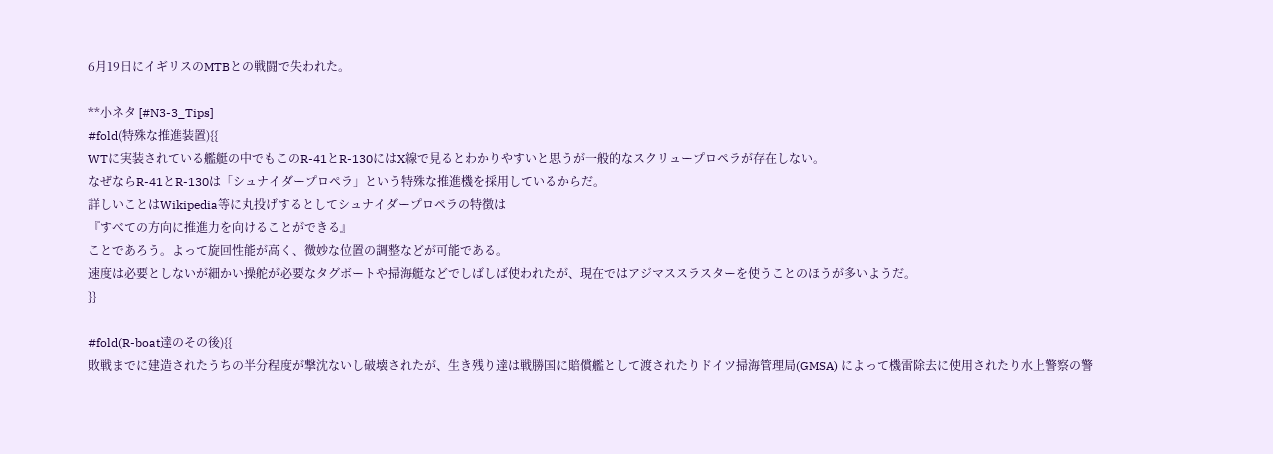6月19日にイギリスのMTBとの戦闘で失われた。

**小ネタ [#N3-3_Tips]
#fold(特殊な推進装置){{
WTに実装されている艦艇の中でもこのR-41とR-130にはX線で見るとわかりやすいと思うが一般的なスクリュープロペラが存在しない。
なぜならR-41とR-130は「シュナイダープロペラ」という特殊な推進機を採用しているからだ。
詳しいことはWikipedia等に丸投げするとしてシュナイダープロペラの特徴は
『すべての方向に推進力を向けることができる』
ことであろう。よって旋回性能が高く、微妙な位置の調整などが可能である。
速度は必要としないが細かい操舵が必要なタグボートや掃海艇などでしばしば使われたが、現在ではアジマススラスターを使うことのほうが多いようだ。
}}

#fold(R-boat達のその後){{
敗戦までに建造されたうちの半分程度が撃沈ないし破壊されたが、生き残り達は戦勝国に賠償艦として渡されたりドイツ掃海管理局(GMSA) によって機雷除去に使用されたり水上警察の警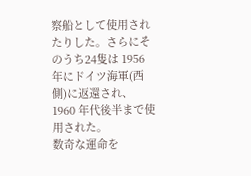察船として使用されたりした。さらにそのうち24隻は 1956年にドイツ海軍(西側)に返還され、1960 年代後半まで使用された。
数奇な運命を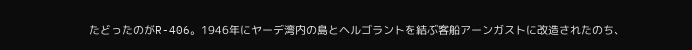たどったのがR-406。1946年にヤーデ湾内の島とヘルゴラントを結ぶ客船アーンガストに改造されたのち、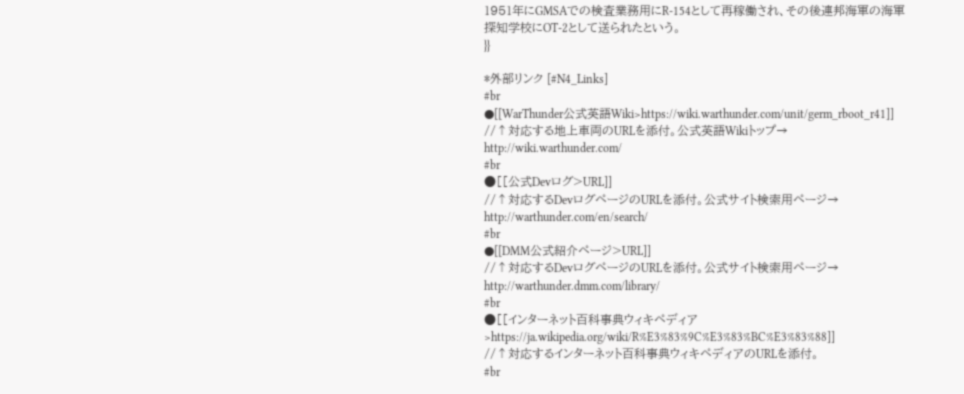1951年にGMSAでの検査業務用にR-154として再稼働され、その後連邦海軍の海軍探知学校にOT-2として送られたという。
}}

*外部リンク [#N4_Links]
#br
●[[WarThunder公式英語Wiki>https://wiki.warthunder.com/unit/germ_rboot_r41]]
//↑対応する地上車両のURLを添付。公式英語Wikiトップ→ http://wiki.warthunder.com/
#br
●[[公式Devログ>URL]]
//↑対応するDevログページのURLを添付。公式サイト検索用ページ→ http://warthunder.com/en/search/
#br
●[[DMM公式紹介ページ>URL]]
//↑対応するDevログページのURLを添付。公式サイト検索用ページ→ http://warthunder.dmm.com/library/
#br
●[[インターネット百科事典ウィキペディア>https://ja.wikipedia.org/wiki/R%E3%83%9C%E3%83%BC%E3%83%88]]
//↑対応するインターネット百科事典ウィキペディアのURLを添付。
#br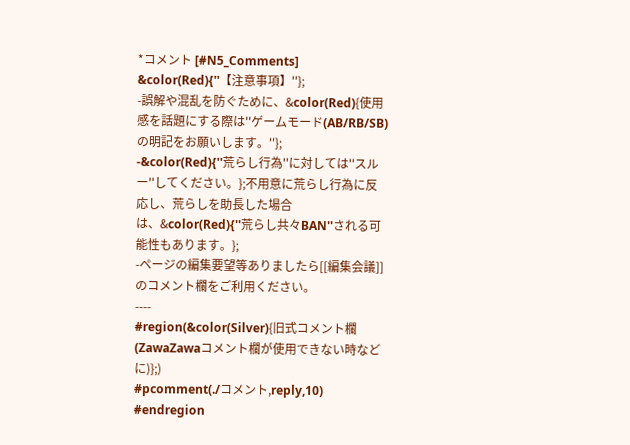*コメント [#N5_Comments]
&color(Red){''【注意事項】''};
-誤解や混乱を防ぐために、&color(Red){使用感を話題にする際は''ゲームモード(AB/RB/SB)の明記をお願いします。''};
-&color(Red){''荒らし行為''に対しては''スルー''してください。};不用意に荒らし行為に反応し、荒らしを助長した場合は、&color(Red){''荒らし共々BAN''される可能性もあります。};
-ページの編集要望等ありましたら[[編集会議]]のコメント欄をご利用ください。
----
#region(&color(Silver){旧式コメント欄(ZawaZawaコメント欄が使用できない時などに)};)
#pcomment(./コメント,reply,10)
#endregion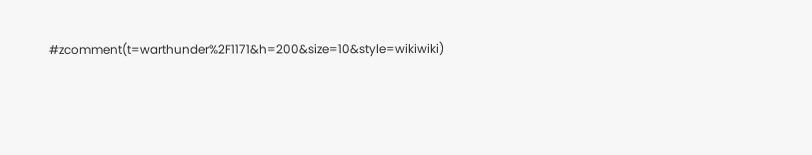#zcomment(t=warthunder%2F1171&h=200&size=10&style=wikiwiki)